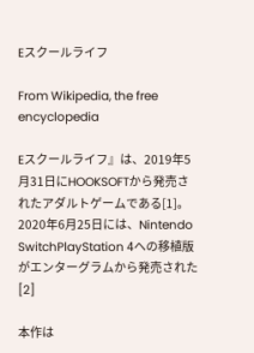Eスクールライフ

From Wikipedia, the free encyclopedia

Eスクールライフ』は、2019年5月31日にHOOKSOFTから発売されたアダルトゲームである[1]。2020年6月25日には、Nintendo SwitchPlayStation 4への移植版がエンターグラムから発売された[2]

本作は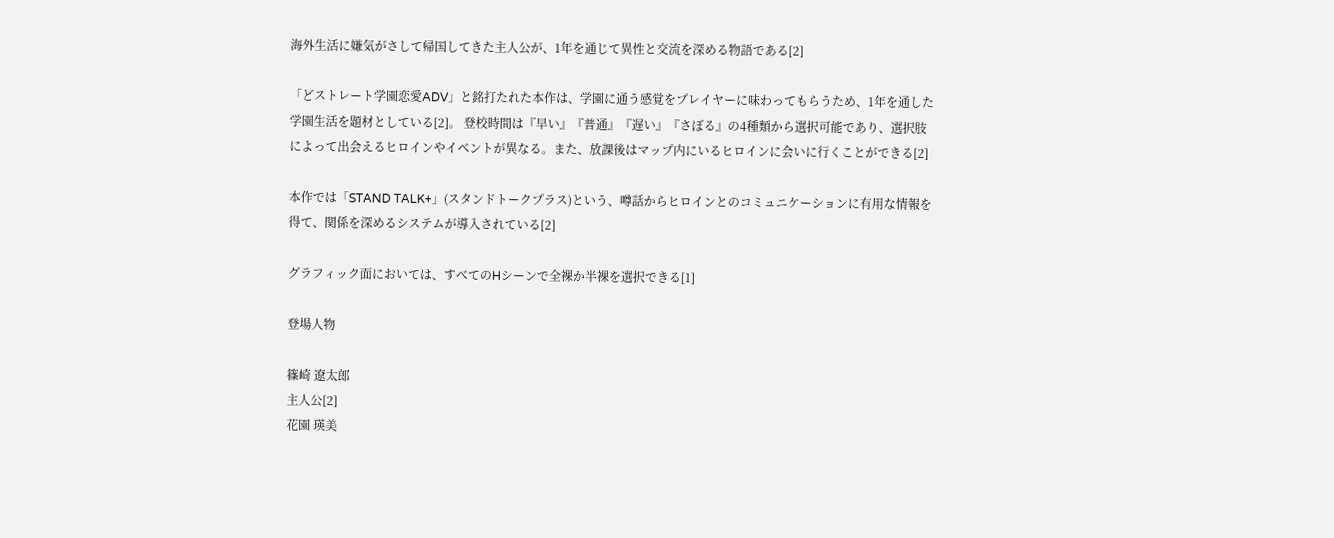海外生活に嫌気がさして帰国してきた主人公が、1年を通じて異性と交流を深める物語である[2]

「どストレート学園恋愛ADV」と銘打たれた本作は、学園に通う感覚をプレイヤーに味わってもらうため、1年を通した学園生活を題材としている[2]。 登校時間は『早い』『普通』『遅い』『さぼる』の4種類から選択可能であり、選択肢によって出会えるヒロインやイベントが異なる。また、放課後はマップ内にいるヒロインに会いに行くことができる[2]

本作では「STAND TALK+」(スタンドトークプラス)という、噂話からヒロインとのコミュニケーションに有用な情報を得て、関係を深めるシステムが導入されている[2]

グラフィック面においては、すべてのHシーンで全裸か半裸を選択できる[1]

登場人物

篠崎 遼太郎
主人公[2]
花園 瑛美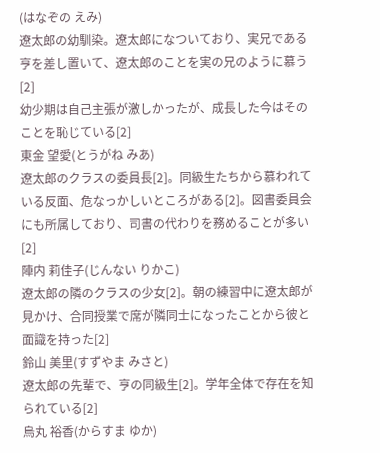(はなぞの えみ)
遼太郎の幼馴染。遼太郎になついており、実兄である亨を差し置いて、遼太郎のことを実の兄のように慕う[2]
幼少期は自己主張が激しかったが、成長した今はそのことを恥じている[2]
東金 望愛(とうがね みあ)
遼太郎のクラスの委員長[2]。同級生たちから慕われている反面、危なっかしいところがある[2]。図書委員会にも所属しており、司書の代わりを務めることが多い[2]
陣内 莉佳子(じんない りかこ)
遼太郎の隣のクラスの少女[2]。朝の練習中に遼太郎が見かけ、合同授業で席が隣同士になったことから彼と面識を持った[2]
鈴山 美里(すずやま みさと)
遼太郎の先輩で、亨の同級生[2]。学年全体で存在を知られている[2]
烏丸 裕香(からすま ゆか)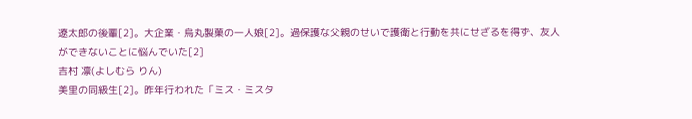遼太郎の後輩[2]。大企業・烏丸製菓の一人娘[2]。過保護な父親のせいで護衛と行動を共にせざるを得ず、友人ができないことに悩んでいた[2]
吉村 凛(よしむら りん)
美里の同級生[2]。昨年行われた「ミス・ミスタ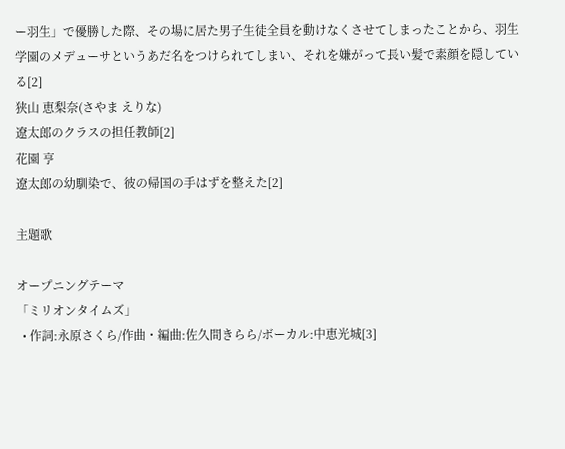ー羽生」で優勝した際、その場に居た男子生徒全員を動けなくさせてしまったことから、羽生学園のメデューサというあだ名をつけられてしまい、それを嫌がって長い髪で素顔を隠している[2]
狭山 恵梨奈(さやま えりな)
遼太郎のクラスの担任教師[2]
花園 亨
遼太郎の幼馴染で、彼の帰国の手はずを整えた[2]

主題歌

オープニングテーマ
「ミリオンタイムズ」
  • 作詞:永原さくら/作曲・編曲:佐久間きらら/ボーカル:中恵光城[3]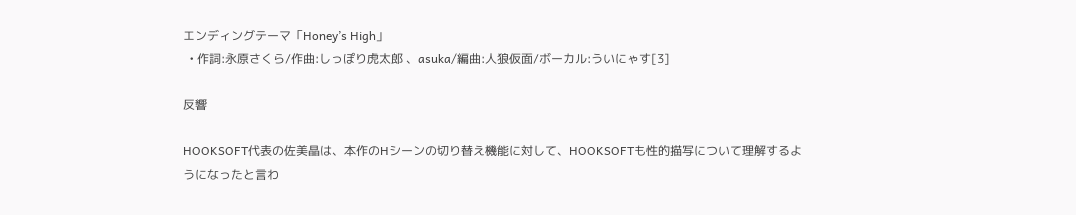エンディングテーマ「Honey’s High」
  • 作詞:永原さくら/作曲:しっぽり虎太郎 、asuka/編曲:人狼仮面/ボーカル:ういにゃす[3]

反響

HOOKSOFT代表の佐美晶は、本作のHシーンの切り替え機能に対して、HOOKSOFTも性的描写について理解するようになったと言わ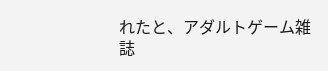れたと、アダルトゲーム雑誌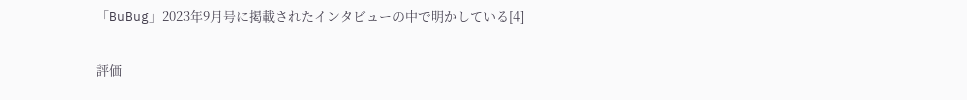「BuBug」2023年9月号に掲載されたインタビューの中で明かしている[4]

評価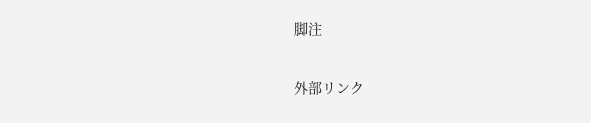脚注

外部リンク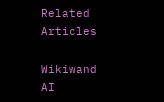Related Articles

Wikiwand AI